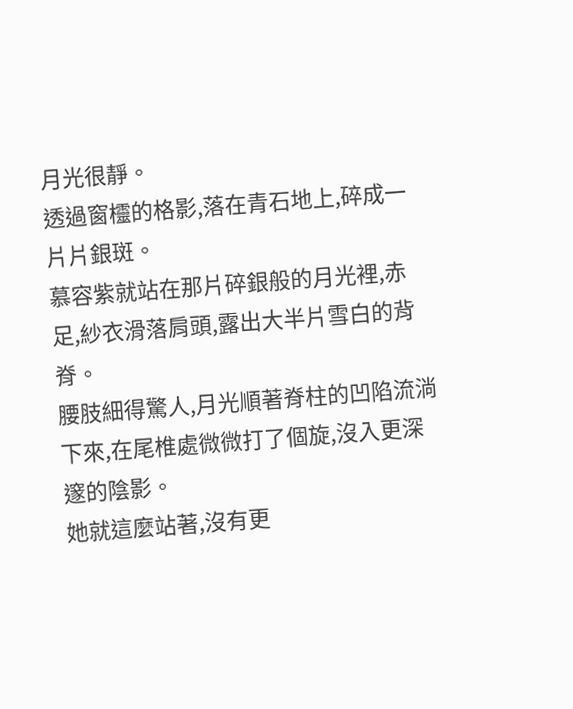月光很靜。
透過窗欞的格影,落在青石地上,碎成一片片銀斑。
慕容紫就站在那片碎銀般的月光裡,赤足,紗衣滑落肩頭,露出大半片雪白的背脊。
腰肢細得驚人,月光順著脊柱的凹陷流淌下來,在尾椎處微微打了個旋,沒入更深邃的陰影。
她就這麼站著,沒有更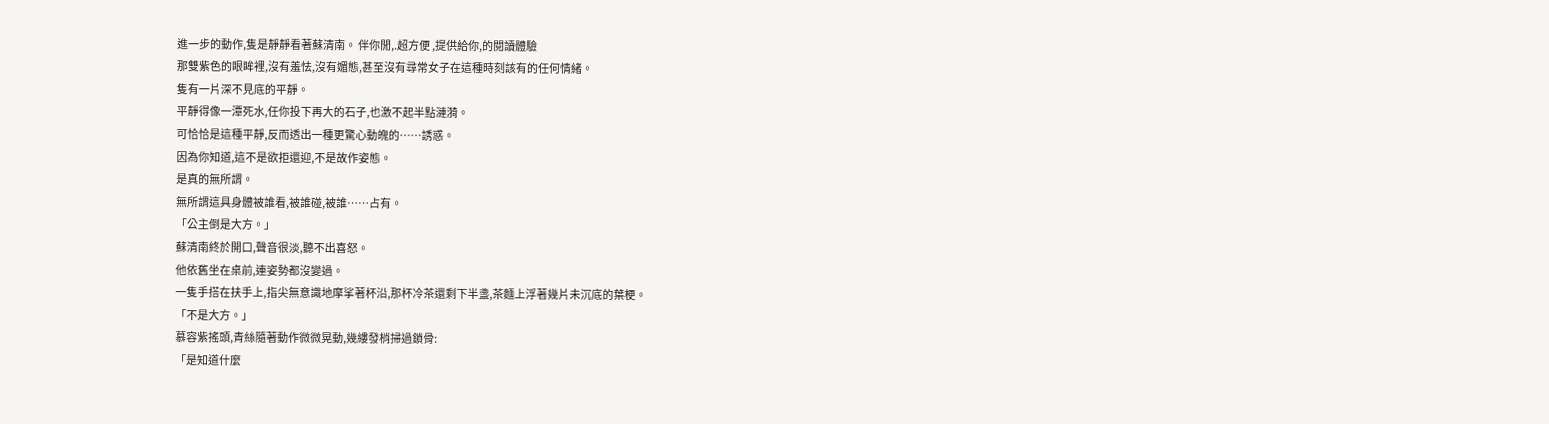進一步的動作,隻是靜靜看著蘇清南。 伴你閒,.超方便 ,提供給你,的閱讀體驗
那雙紫色的眼眸裡,沒有羞怯,沒有媚態,甚至沒有尋常女子在這種時刻該有的任何情緒。
隻有一片深不見底的平靜。
平靜得像一潭死水,任你投下再大的石子,也激不起半點漣漪。
可恰恰是這種平靜,反而透出一種更驚心動魄的……誘惑。
因為你知道,這不是欲拒還迎,不是故作姿態。
是真的無所謂。
無所謂這具身體被誰看,被誰碰,被誰……占有。
「公主倒是大方。」
蘇清南終於開口,聲音很淡,聽不出喜怒。
他依舊坐在桌前,連姿勢都沒變過。
一隻手搭在扶手上,指尖無意識地摩挲著杯沿,那杯冷茶還剩下半盞,茶麵上浮著幾片未沉底的葉梗。
「不是大方。」
慕容紫搖頭,青絲隨著動作微微晃動,幾縷發梢掃過鎖骨:
「是知道什麼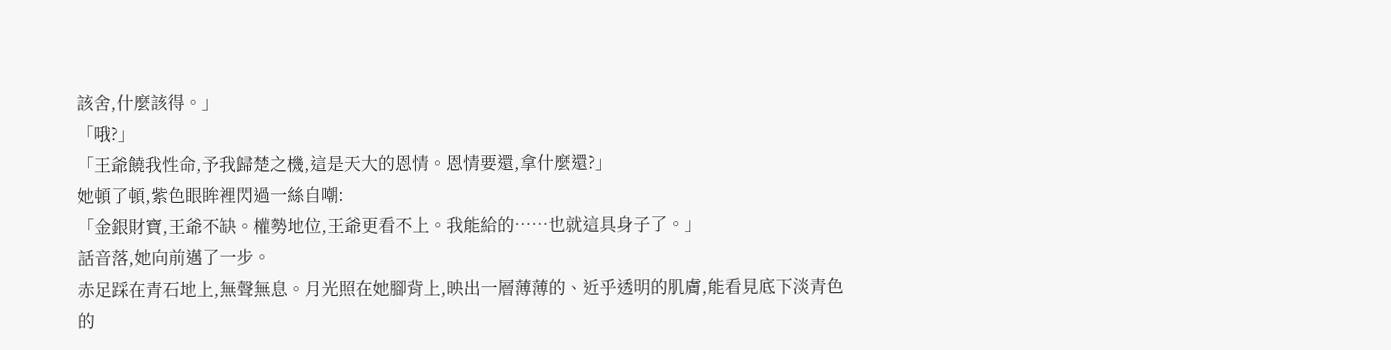該舍,什麼該得。」
「哦?」
「王爺饒我性命,予我歸楚之機,這是天大的恩情。恩情要還,拿什麼還?」
她頓了頓,紫色眼眸裡閃過一絲自嘲:
「金銀財寶,王爺不缺。權勢地位,王爺更看不上。我能給的……也就這具身子了。」
話音落,她向前邁了一步。
赤足踩在青石地上,無聲無息。月光照在她腳背上,映出一層薄薄的、近乎透明的肌膚,能看見底下淡青色的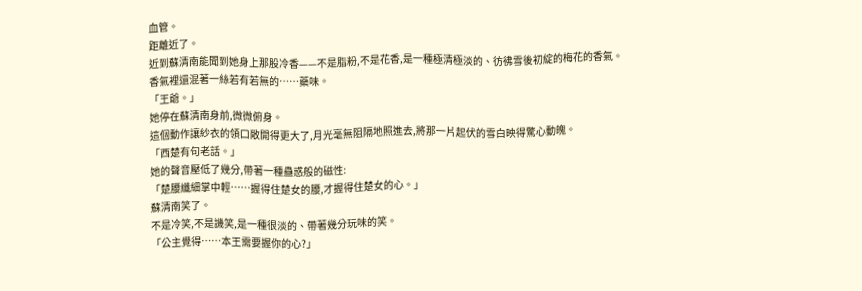血管。
距離近了。
近到蘇清南能聞到她身上那股冷香——不是脂粉,不是花香,是一種極清極淡的、彷彿雪後初綻的梅花的香氣。
香氣裡還混著一絲若有若無的……藥味。
「王爺。」
她停在蘇清南身前,微微俯身。
這個動作讓紗衣的領口敞開得更大了,月光毫無阻隔地照進去,將那一片起伏的雪白映得驚心動魄。
「西楚有句老話。」
她的聲音壓低了幾分,帶著一種蠱惑般的磁性:
「楚腰纖細掌中輕……握得住楚女的腰,才握得住楚女的心。」
蘇清南笑了。
不是冷笑,不是譏笑,是一種很淡的、帶著幾分玩味的笑。
「公主覺得……本王需要握你的心?」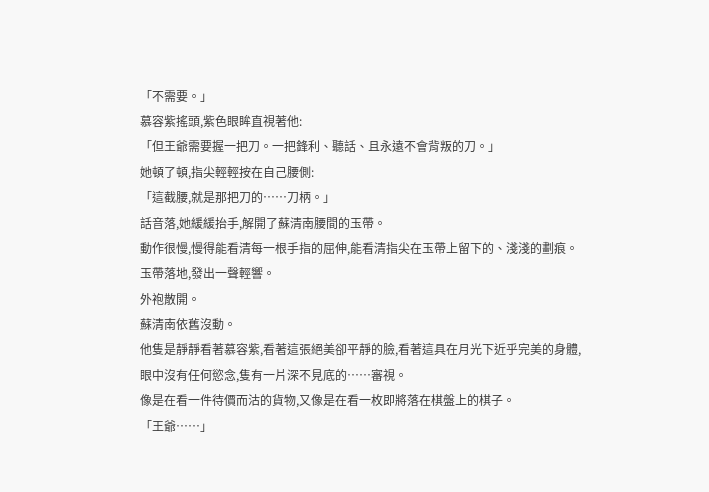「不需要。」
慕容紫搖頭,紫色眼眸直視著他:
「但王爺需要握一把刀。一把鋒利、聽話、且永遠不會背叛的刀。」
她頓了頓,指尖輕輕按在自己腰側:
「這截腰,就是那把刀的……刀柄。」
話音落,她緩緩抬手,解開了蘇清南腰間的玉帶。
動作很慢,慢得能看清每一根手指的屈伸,能看清指尖在玉帶上留下的、淺淺的劃痕。
玉帶落地,發出一聲輕響。
外袍散開。
蘇清南依舊沒動。
他隻是靜靜看著慕容紫,看著這張絕美卻平靜的臉,看著這具在月光下近乎完美的身體,眼中沒有任何慾念,隻有一片深不見底的……審視。
像是在看一件待價而沽的貨物,又像是在看一枚即將落在棋盤上的棋子。
「王爺……」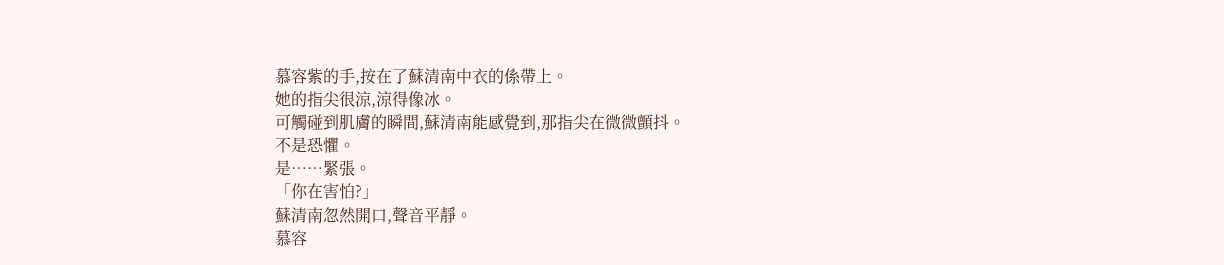慕容紫的手,按在了蘇清南中衣的係帶上。
她的指尖很涼,涼得像冰。
可觸碰到肌膚的瞬間,蘇清南能感覺到,那指尖在微微顫抖。
不是恐懼。
是……緊張。
「你在害怕?」
蘇清南忽然開口,聲音平靜。
慕容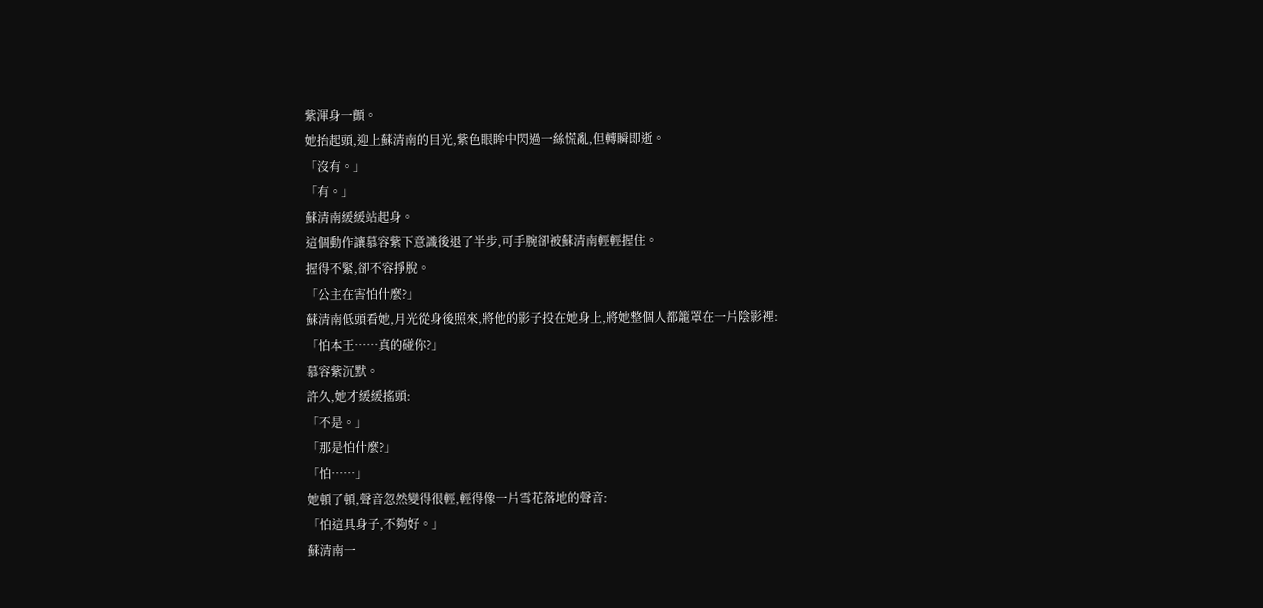紫渾身一顫。
她抬起頭,迎上蘇清南的目光,紫色眼眸中閃過一絲慌亂,但轉瞬即逝。
「沒有。」
「有。」
蘇清南緩緩站起身。
這個動作讓慕容紫下意識後退了半步,可手腕卻被蘇清南輕輕握住。
握得不緊,卻不容掙脫。
「公主在害怕什麼?」
蘇清南低頭看她,月光從身後照來,將他的影子投在她身上,將她整個人都籠罩在一片陰影裡:
「怕本王……真的碰你?」
慕容紫沉默。
許久,她才緩緩搖頭:
「不是。」
「那是怕什麼?」
「怕……」
她頓了頓,聲音忽然變得很輕,輕得像一片雪花落地的聲音:
「怕這具身子,不夠好。」
蘇清南一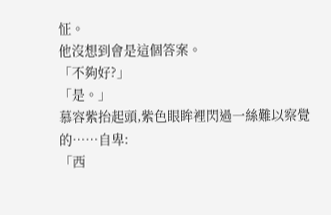怔。
他沒想到會是這個答案。
「不夠好?」
「是。」
慕容紫抬起頭,紫色眼眸裡閃過一絲難以察覺的……自卑:
「西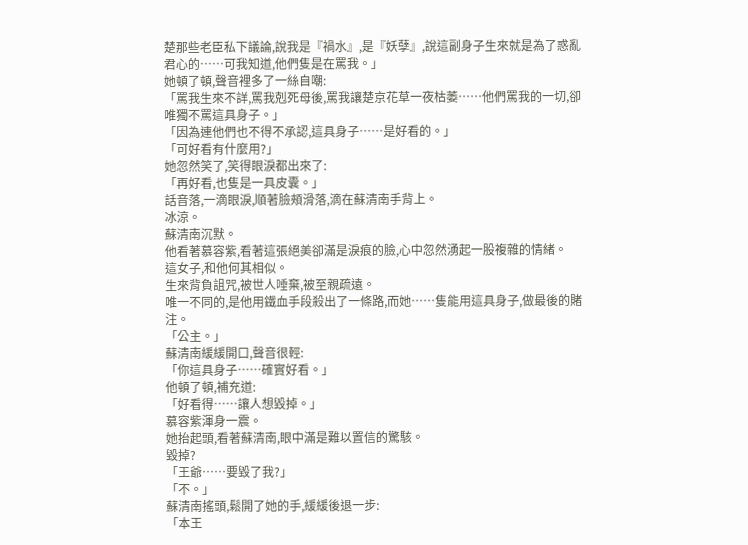楚那些老臣私下議論,說我是『禍水』,是『妖孽』,說這副身子生來就是為了惑亂君心的……可我知道,他們隻是在罵我。」
她頓了頓,聲音裡多了一絲自嘲:
「罵我生來不詳,罵我剋死母後,罵我讓楚京花草一夜枯萎……他們罵我的一切,卻唯獨不罵這具身子。」
「因為連他們也不得不承認,這具身子……是好看的。」
「可好看有什麼用?」
她忽然笑了,笑得眼淚都出來了:
「再好看,也隻是一具皮囊。」
話音落,一滴眼淚,順著臉頰滑落,滴在蘇清南手背上。
冰涼。
蘇清南沉默。
他看著慕容紫,看著這張絕美卻滿是淚痕的臉,心中忽然湧起一股複雜的情緒。
這女子,和他何其相似。
生來背負詛咒,被世人唾棄,被至親疏遠。
唯一不同的,是他用鐵血手段殺出了一條路,而她……隻能用這具身子,做最後的賭注。
「公主。」
蘇清南緩緩開口,聲音很輕:
「你這具身子……確實好看。」
他頓了頓,補充道:
「好看得……讓人想毀掉。」
慕容紫渾身一震。
她抬起頭,看著蘇清南,眼中滿是難以置信的驚駭。
毀掉?
「王爺……要毀了我?」
「不。」
蘇清南搖頭,鬆開了她的手,緩緩後退一步:
「本王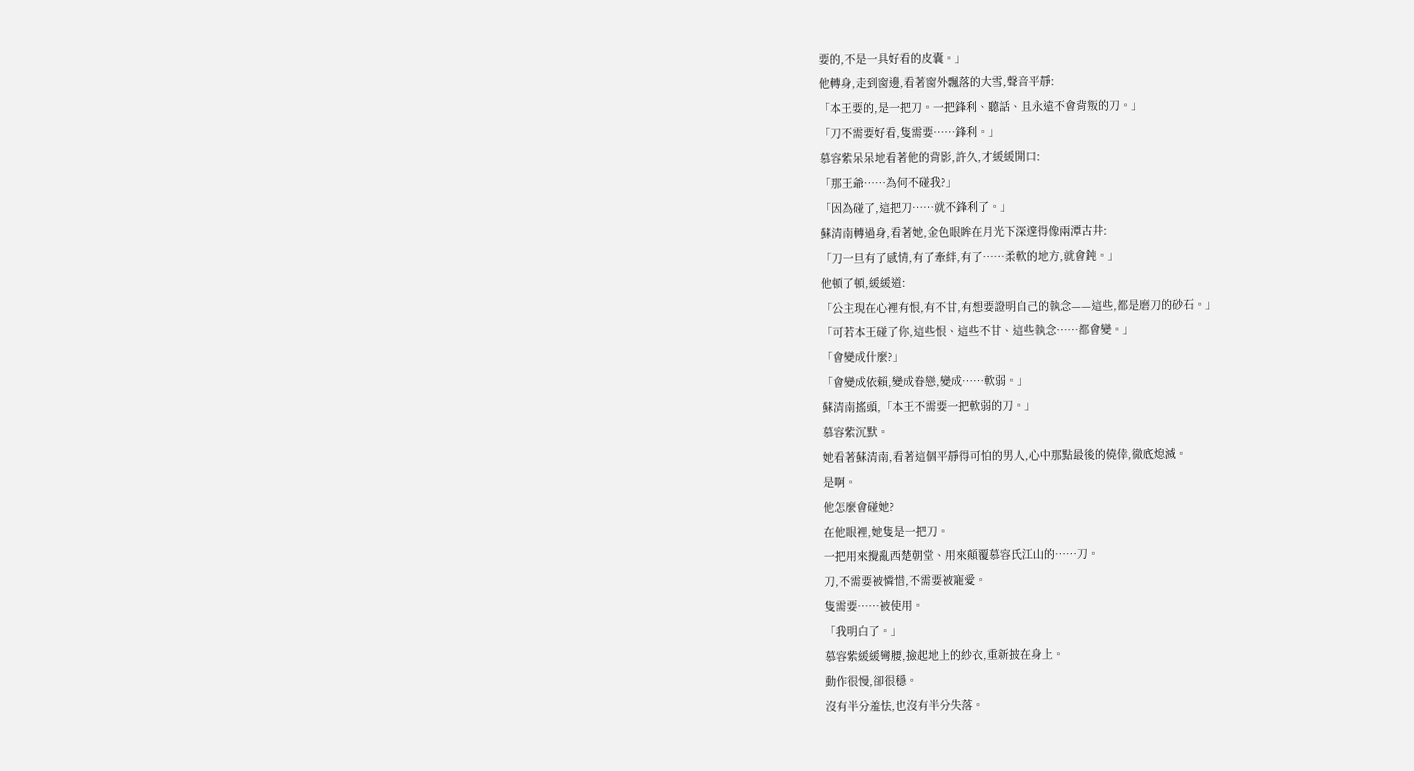要的,不是一具好看的皮囊。」
他轉身,走到窗邊,看著窗外飄落的大雪,聲音平靜:
「本王要的,是一把刀。一把鋒利、聽話、且永遠不會背叛的刀。」
「刀不需要好看,隻需要……鋒利。」
慕容紫呆呆地看著他的背影,許久,才緩緩開口:
「那王爺……為何不碰我?」
「因為碰了,這把刀……就不鋒利了。」
蘇清南轉過身,看著她,金色眼眸在月光下深邃得像兩潭古井:
「刀一旦有了感情,有了牽絆,有了……柔軟的地方,就會鈍。」
他頓了頓,緩緩道:
「公主現在心裡有恨,有不甘,有想要證明自己的執念——這些,都是磨刀的砂石。」
「可若本王碰了你,這些恨、這些不甘、這些執念……都會變。」
「會變成什麼?」
「會變成依賴,變成眷戀,變成……軟弱。」
蘇清南搖頭,「本王不需要一把軟弱的刀。」
慕容紫沉默。
她看著蘇清南,看著這個平靜得可怕的男人,心中那點最後的僥倖,徹底熄滅。
是啊。
他怎麼會碰她?
在他眼裡,她隻是一把刀。
一把用來攪亂西楚朝堂、用來顛覆慕容氏江山的……刀。
刀,不需要被憐惜,不需要被寵愛。
隻需要……被使用。
「我明白了。」
慕容紫緩緩彎腰,撿起地上的紗衣,重新披在身上。
動作很慢,卻很穩。
沒有半分羞怯,也沒有半分失落。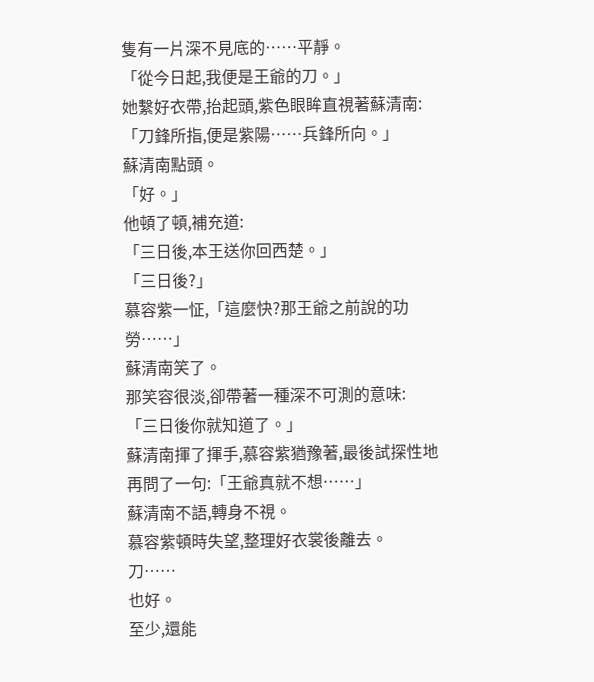隻有一片深不見底的……平靜。
「從今日起,我便是王爺的刀。」
她繫好衣帶,抬起頭,紫色眼眸直視著蘇清南:
「刀鋒所指,便是紫陽……兵鋒所向。」
蘇清南點頭。
「好。」
他頓了頓,補充道:
「三日後,本王送你回西楚。」
「三日後?」
慕容紫一怔,「這麼快?那王爺之前說的功勞……」
蘇清南笑了。
那笑容很淡,卻帶著一種深不可測的意味:
「三日後你就知道了。」
蘇清南揮了揮手,慕容紫猶豫著,最後試探性地再問了一句:「王爺真就不想……」
蘇清南不語,轉身不視。
慕容紫頓時失望,整理好衣裳後離去。
刀……
也好。
至少,還能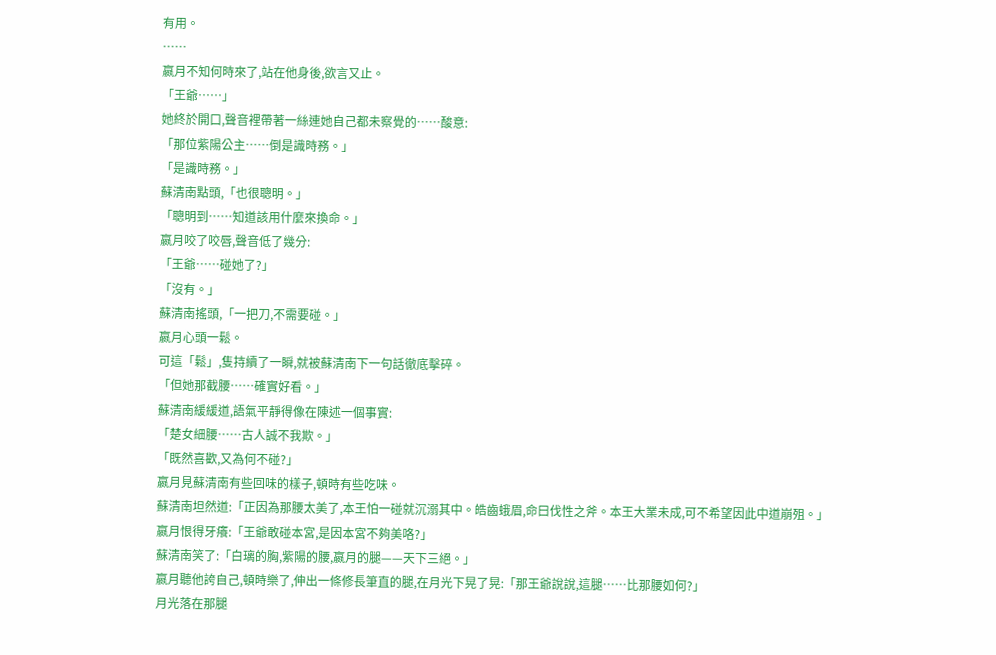有用。
……
嬴月不知何時來了,站在他身後,欲言又止。
「王爺……」
她終於開口,聲音裡帶著一絲連她自己都未察覺的……酸意:
「那位紫陽公主……倒是識時務。」
「是識時務。」
蘇清南點頭,「也很聰明。」
「聰明到……知道該用什麼來換命。」
嬴月咬了咬唇,聲音低了幾分:
「王爺……碰她了?」
「沒有。」
蘇清南搖頭,「一把刀,不需要碰。」
嬴月心頭一鬆。
可這「鬆」,隻持續了一瞬,就被蘇清南下一句話徹底擊碎。
「但她那截腰……確實好看。」
蘇清南緩緩道,語氣平靜得像在陳述一個事實:
「楚女細腰……古人誠不我欺。」
「既然喜歡,又為何不碰?」
嬴月見蘇清南有些回味的樣子,頓時有些吃味。
蘇清南坦然道:「正因為那腰太美了,本王怕一碰就沉溺其中。皓齒蛾眉,命曰伐性之斧。本王大業未成,可不希望因此中道崩殂。」
嬴月恨得牙癢:「王爺敢碰本宮,是因本宮不夠美咯?」
蘇清南笑了:「白璃的胸,紫陽的腰,嬴月的腿——天下三絕。」
嬴月聽他誇自己,頓時樂了,伸出一條修長筆直的腿,在月光下晃了晃:「那王爺說說,這腿……比那腰如何?」
月光落在那腿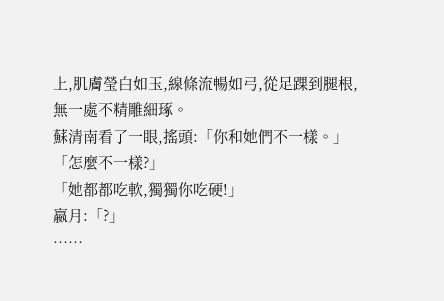上,肌膚瑩白如玉,線條流暢如弓,從足踝到腿根,無一處不精雕細琢。
蘇清南看了一眼,搖頭:「你和她們不一樣。」
「怎麼不一樣?」
「她都都吃軟,獨獨你吃硬!」
嬴月:「?」
……